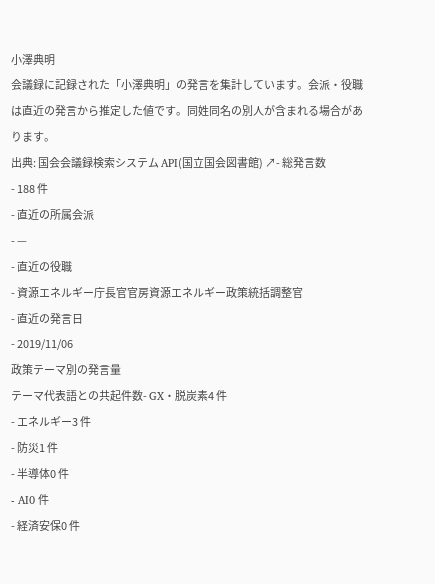小澤典明
会議録に記録された「小澤典明」の発言を集計しています。会派・役職は直近の発言から推定した値です。同姓同名の別人が含まれる場合があります。
出典: 国会会議録検索システム API(国立国会図書館) ↗- 総発言数
- 188 件
- 直近の所属会派
- —
- 直近の役職
- 資源エネルギー庁長官官房資源エネルギー政策統括調整官
- 直近の発言日
- 2019/11/06
政策テーマ別の発言量
テーマ代表語との共起件数- GX・脱炭素4 件
- エネルギー3 件
- 防災1 件
- 半導体0 件
- AI0 件
- 経済安保0 件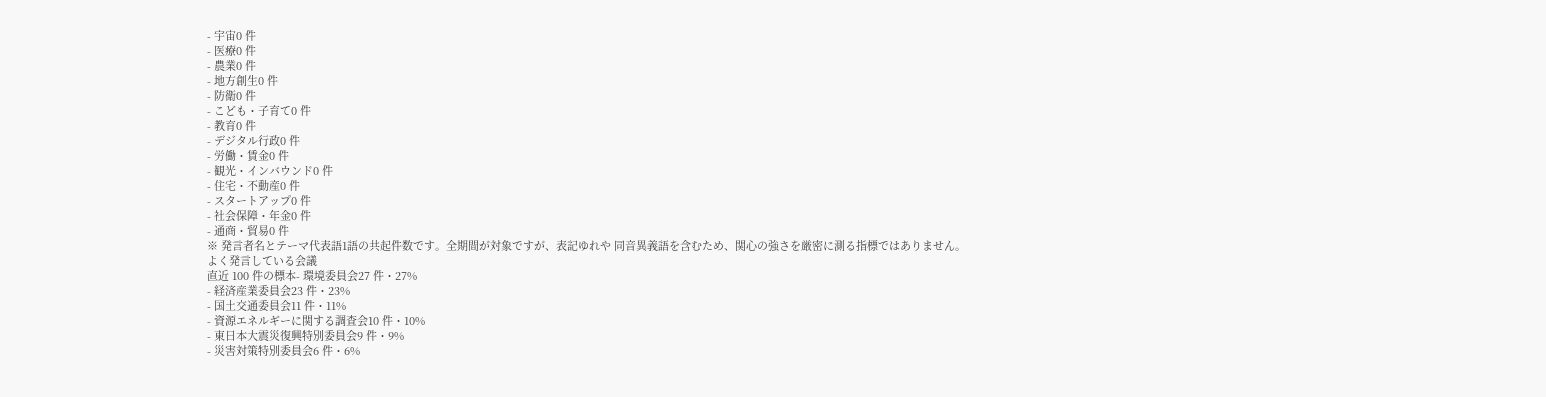- 宇宙0 件
- 医療0 件
- 農業0 件
- 地方創生0 件
- 防衛0 件
- こども・子育て0 件
- 教育0 件
- デジタル行政0 件
- 労働・賃金0 件
- 観光・インバウンド0 件
- 住宅・不動産0 件
- スタートアップ0 件
- 社会保障・年金0 件
- 通商・貿易0 件
※ 発言者名とテーマ代表語1語の共起件数です。全期間が対象ですが、表記ゆれや 同音異義語を含むため、関心の強さを厳密に測る指標ではありません。
よく発言している会議
直近 100 件の標本- 環境委員会27 件・27%
- 経済産業委員会23 件・23%
- 国土交通委員会11 件・11%
- 資源エネルギーに関する調査会10 件・10%
- 東日本大震災復興特別委員会9 件・9%
- 災害対策特別委員会6 件・6%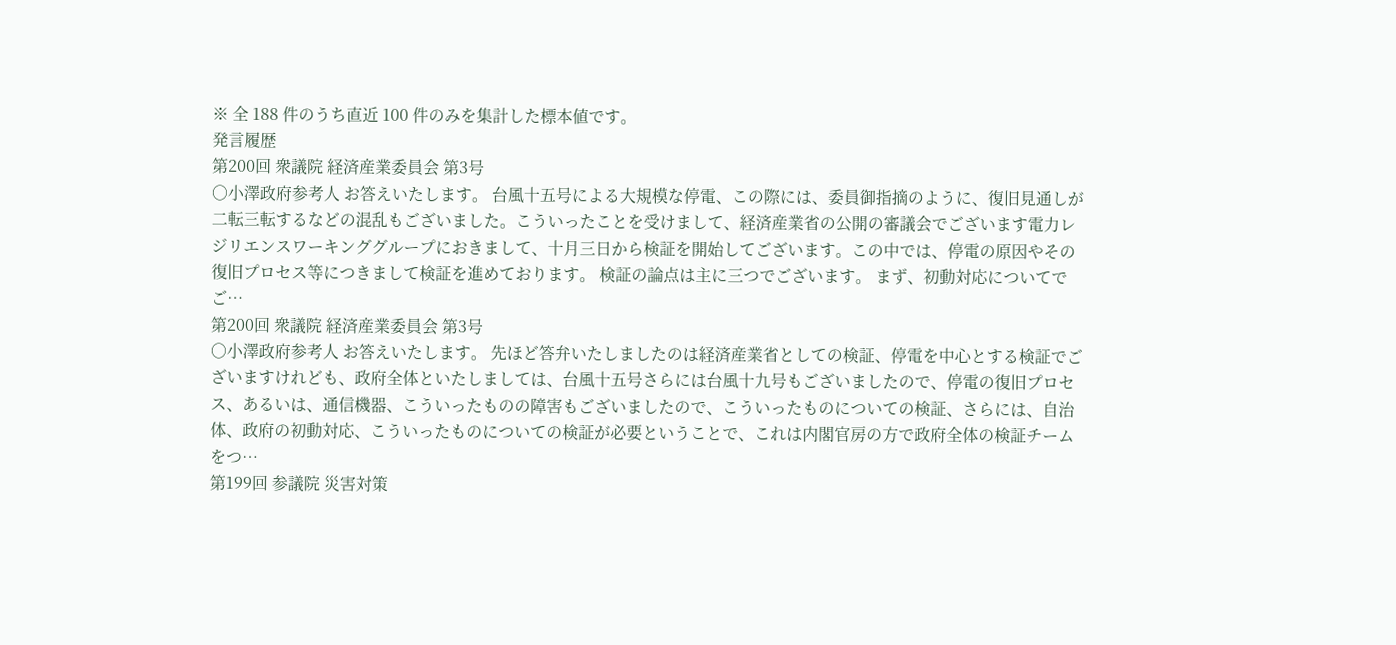※ 全 188 件のうち直近 100 件のみを集計した標本値です。
発言履歴
第200回 衆議院 経済産業委員会 第3号
○小澤政府参考人 お答えいたします。 台風十五号による大規模な停電、この際には、委員御指摘のように、復旧見通しが二転三転するなどの混乱もございました。こういったことを受けまして、経済産業省の公開の審議会でございます電力レジリエンスワーキンググループにおきまして、十月三日から検証を開始してございます。この中では、停電の原因やその復旧プロセス等につきまして検証を進めております。 検証の論点は主に三つでございます。 まず、初動対応についてでご…
第200回 衆議院 経済産業委員会 第3号
○小澤政府参考人 お答えいたします。 先ほど答弁いたしましたのは経済産業省としての検証、停電を中心とする検証でございますけれども、政府全体といたしましては、台風十五号さらには台風十九号もございましたので、停電の復旧プロセス、あるいは、通信機器、こういったものの障害もございましたので、こういったものについての検証、さらには、自治体、政府の初動対応、こういったものについての検証が必要ということで、これは内閣官房の方で政府全体の検証チームをつ…
第199回 参議院 災害対策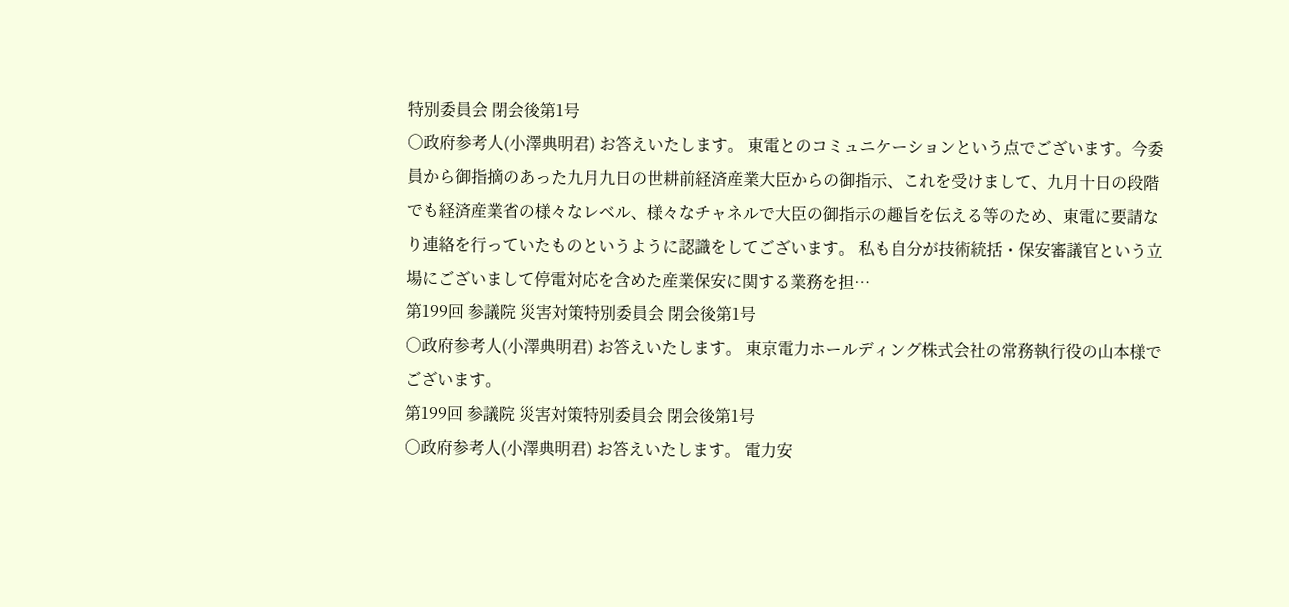特別委員会 閉会後第1号
○政府参考人(小澤典明君) お答えいたします。 東電とのコミュニケーションという点でございます。今委員から御指摘のあった九月九日の世耕前経済産業大臣からの御指示、これを受けまして、九月十日の段階でも経済産業省の様々なレベル、様々なチャネルで大臣の御指示の趣旨を伝える等のため、東電に要請なり連絡を行っていたものというように認識をしてございます。 私も自分が技術統括・保安審議官という立場にございまして停電対応を含めた産業保安に関する業務を担…
第199回 参議院 災害対策特別委員会 閉会後第1号
○政府参考人(小澤典明君) お答えいたします。 東京電力ホールディング株式会社の常務執行役の山本様でございます。
第199回 参議院 災害対策特別委員会 閉会後第1号
○政府参考人(小澤典明君) お答えいたします。 電力安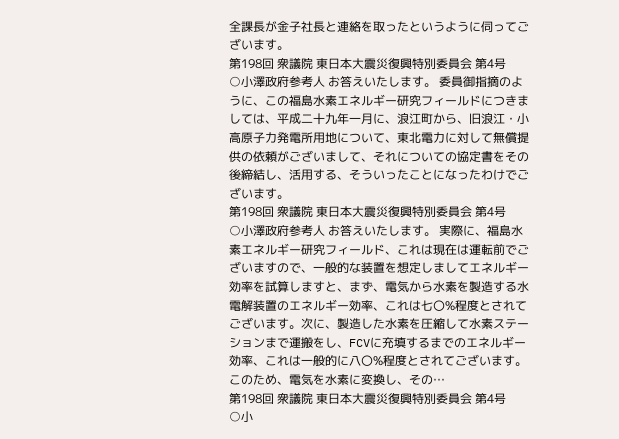全課長が金子社長と連絡を取ったというように伺ってございます。
第198回 衆議院 東日本大震災復興特別委員会 第4号
○小澤政府参考人 お答えいたします。 委員御指摘のように、この福島水素エネルギー研究フィールドにつきましては、平成二十九年一月に、浪江町から、旧浪江・小高原子力発電所用地について、東北電力に対して無償提供の依頼がございまして、それについての協定書をその後締結し、活用する、そういったことになったわけでございます。
第198回 衆議院 東日本大震災復興特別委員会 第4号
○小澤政府参考人 お答えいたします。 実際に、福島水素エネルギー研究フィールド、これは現在は運転前でございますので、一般的な装置を想定しましてエネルギー効率を試算しますと、まず、電気から水素を製造する水電解装置のエネルギー効率、これは七〇%程度とされてございます。次に、製造した水素を圧縮して水素ステーションまで運搬をし、FCVに充填するまでのエネルギー効率、これは一般的に八〇%程度とされてございます。 このため、電気を水素に変換し、その…
第198回 衆議院 東日本大震災復興特別委員会 第4号
○小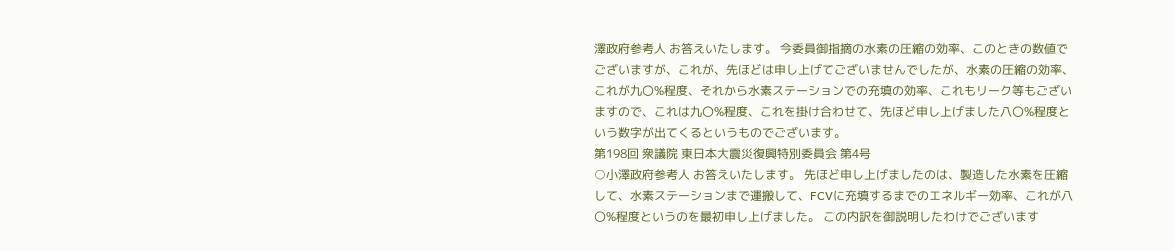澤政府参考人 お答えいたします。 今委員御指摘の水素の圧縮の効率、このときの数値でございますが、これが、先ほどは申し上げてございませんでしたが、水素の圧縮の効率、これが九〇%程度、それから水素ステーションでの充填の効率、これもリーク等もございますので、これは九〇%程度、これを掛け合わせて、先ほど申し上げました八〇%程度という数字が出てくるというものでございます。
第198回 衆議院 東日本大震災復興特別委員会 第4号
○小澤政府参考人 お答えいたします。 先ほど申し上げましたのは、製造した水素を圧縮して、水素ステーションまで運搬して、FCVに充填するまでのエネルギー効率、これが八〇%程度というのを最初申し上げました。 この内訳を御説明したわけでございます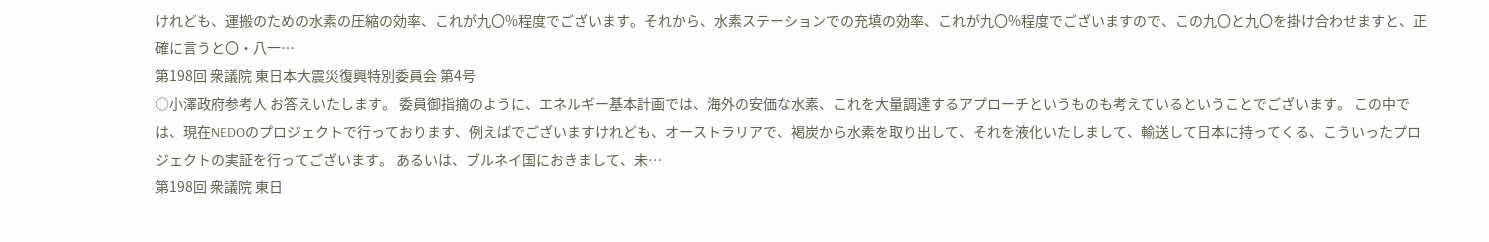けれども、運搬のための水素の圧縮の効率、これが九〇%程度でございます。それから、水素ステーションでの充填の効率、これが九〇%程度でございますので、この九〇と九〇を掛け合わせますと、正確に言うと〇・八一…
第198回 衆議院 東日本大震災復興特別委員会 第4号
○小澤政府参考人 お答えいたします。 委員御指摘のように、エネルギー基本計画では、海外の安価な水素、これを大量調達するアプローチというものも考えているということでございます。 この中では、現在NEDOのプロジェクトで行っております、例えばでございますけれども、オーストラリアで、褐炭から水素を取り出して、それを液化いたしまして、輸送して日本に持ってくる、こういったプロジェクトの実証を行ってございます。 あるいは、ブルネイ国におきまして、未…
第198回 衆議院 東日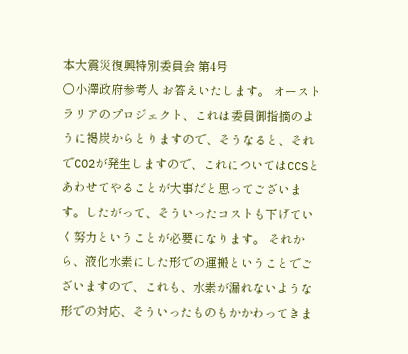本大震災復興特別委員会 第4号
○小澤政府参考人 お答えいたします。 オーストラリアのプロジェクト、これは委員御指摘のように褐炭からとりますので、そうなると、それでCO2が発生しますので、これについてはCCSとあわせてやることが大事だと思ってございます。したがって、そういったコストも下げていく努力ということが必要になります。 それから、液化水素にした形での運搬ということでございますので、これも、水素が漏れないような形での対応、そういったものもかかわってきま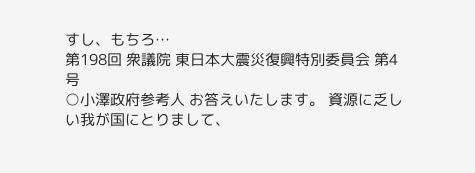すし、もちろ…
第198回 衆議院 東日本大震災復興特別委員会 第4号
○小澤政府参考人 お答えいたします。 資源に乏しい我が国にとりまして、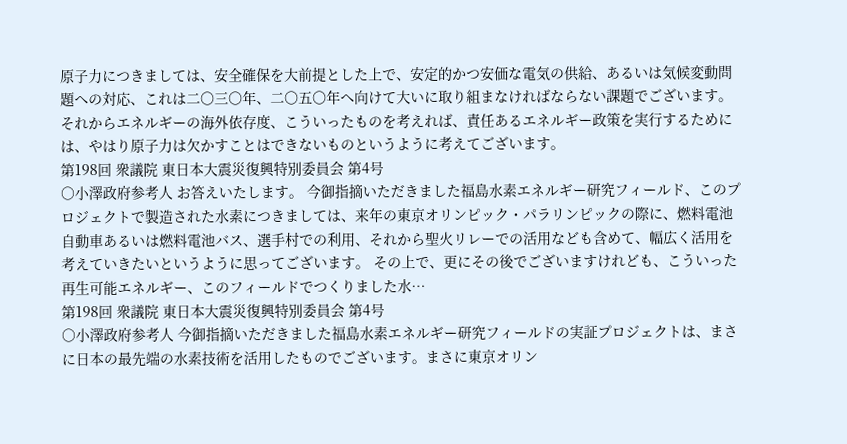原子力につきましては、安全確保を大前提とした上で、安定的かつ安価な電気の供給、あるいは気候変動問題への対応、これは二〇三〇年、二〇五〇年へ向けて大いに取り組まなければならない課題でございます。それからエネルギーの海外依存度、こういったものを考えれば、責任あるエネルギー政策を実行するためには、やはり原子力は欠かすことはできないものというように考えてございます。
第198回 衆議院 東日本大震災復興特別委員会 第4号
○小澤政府参考人 お答えいたします。 今御指摘いただきました福島水素エネルギー研究フィールド、このプロジェクトで製造された水素につきましては、来年の東京オリンピック・パラリンピックの際に、燃料電池自動車あるいは燃料電池バス、選手村での利用、それから聖火リレーでの活用なども含めて、幅広く活用を考えていきたいというように思ってございます。 その上で、更にその後でございますけれども、こういった再生可能エネルギー、このフィールドでつくりました水…
第198回 衆議院 東日本大震災復興特別委員会 第4号
○小澤政府参考人 今御指摘いただきました福島水素エネルギー研究フィールドの実証プロジェクトは、まさに日本の最先端の水素技術を活用したものでございます。まさに東京オリン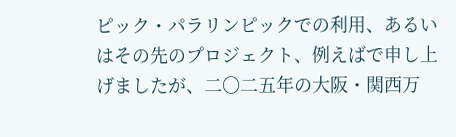ピック・パラリンピックでの利用、あるいはその先のプロジェクト、例えばで申し上げましたが、二〇二五年の大阪・関西万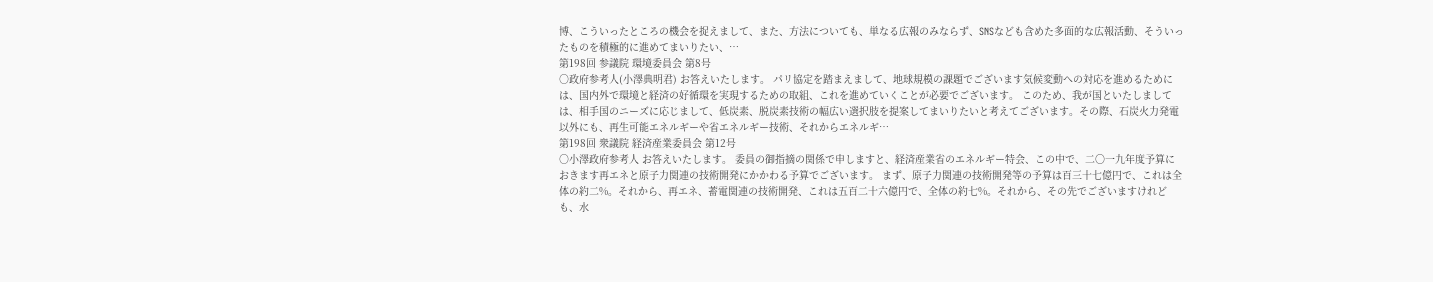博、こういったところの機会を捉えまして、また、方法についても、単なる広報のみならず、SNSなども含めた多面的な広報活動、そういったものを積極的に進めてまいりたい、…
第198回 参議院 環境委員会 第8号
○政府参考人(小澤典明君) お答えいたします。 パリ協定を踏まえまして、地球規模の課題でございます気候変動への対応を進めるためには、国内外で環境と経済の好循環を実現するための取組、これを進めていくことが必要でございます。 このため、我が国といたしましては、相手国のニーズに応じまして、低炭素、脱炭素技術の幅広い選択肢を提案してまいりたいと考えてございます。その際、石炭火力発電以外にも、再生可能エネルギーや省エネルギー技術、それからエネルギ…
第198回 衆議院 経済産業委員会 第12号
○小澤政府参考人 お答えいたします。 委員の御指摘の関係で申しますと、経済産業省のエネルギー特会、この中で、二〇一九年度予算におきます再エネと原子力関連の技術開発にかかわる予算でございます。 まず、原子力関連の技術開発等の予算は百三十七億円で、これは全体の約二%。それから、再エネ、蓄電関連の技術開発、これは五百二十六億円で、全体の約七%。それから、その先でございますけれども、水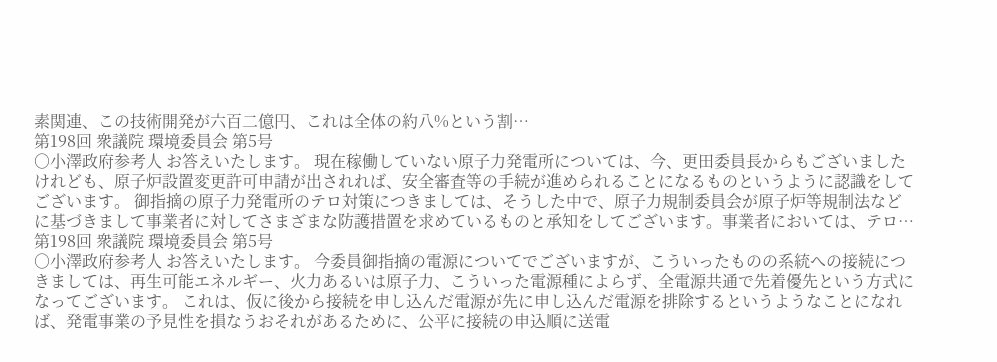素関連、この技術開発が六百二億円、これは全体の約八%という割…
第198回 衆議院 環境委員会 第5号
○小澤政府参考人 お答えいたします。 現在稼働していない原子力発電所については、今、更田委員長からもございましたけれども、原子炉設置変更許可申請が出されれば、安全審査等の手続が進められることになるものというように認識をしてございます。 御指摘の原子力発電所のテロ対策につきましては、そうした中で、原子力規制委員会が原子炉等規制法などに基づきまして事業者に対してさまざまな防護措置を求めているものと承知をしてございます。事業者においては、テロ…
第198回 衆議院 環境委員会 第5号
○小澤政府参考人 お答えいたします。 今委員御指摘の電源についてでございますが、こういったものの系統への接続につきましては、再生可能エネルギー、火力あるいは原子力、こういった電源種によらず、全電源共通で先着優先という方式になってございます。 これは、仮に後から接続を申し込んだ電源が先に申し込んだ電源を排除するというようなことになれば、発電事業の予見性を損なうおそれがあるために、公平に接続の申込順に送電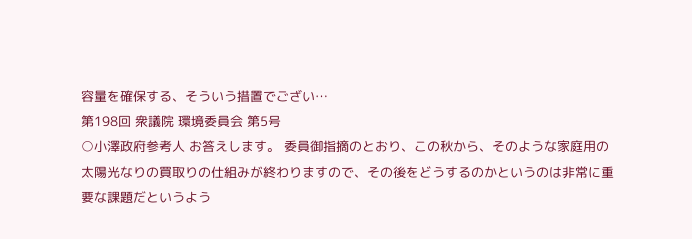容量を確保する、そういう措置でござい…
第198回 衆議院 環境委員会 第5号
○小澤政府参考人 お答えします。 委員御指摘のとおり、この秋から、そのような家庭用の太陽光なりの買取りの仕組みが終わりますので、その後をどうするのかというのは非常に重要な課題だというよう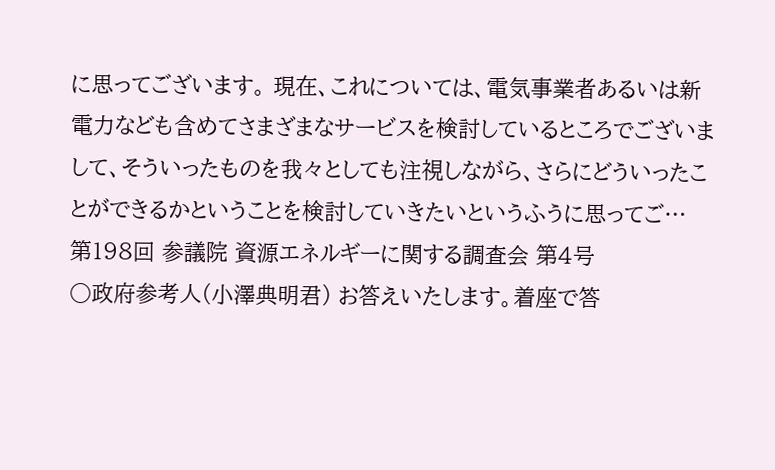に思ってございます。 現在、これについては、電気事業者あるいは新電力なども含めてさまざまなサービスを検討しているところでございまして、そういったものを我々としても注視しながら、さらにどういったことができるかということを検討していきたいというふうに思ってご…
第198回 参議院 資源エネルギーに関する調査会 第4号
○政府参考人(小澤典明君) お答えいたします。着座で答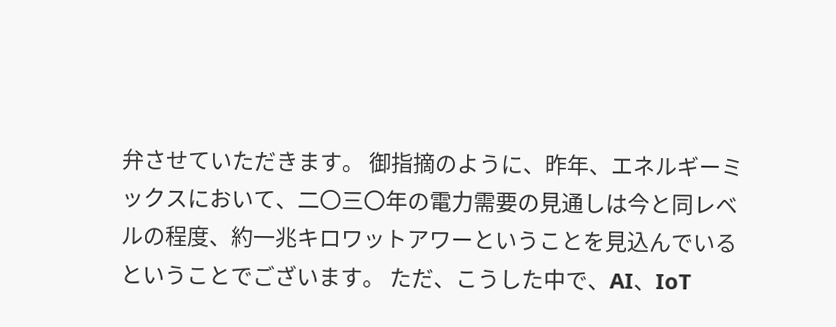弁させていただきます。 御指摘のように、昨年、エネルギーミックスにおいて、二〇三〇年の電力需要の見通しは今と同レベルの程度、約一兆キロワットアワーということを見込んでいるということでございます。 ただ、こうした中で、AI、IoT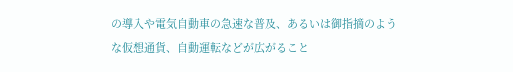の導入や電気自動車の急速な普及、あるいは御指摘のような仮想通貨、自動運転などが広がること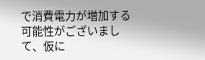で消費電力が増加する可能性がございまして、仮に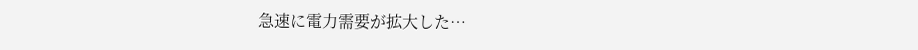急速に電力需要が拡大した…